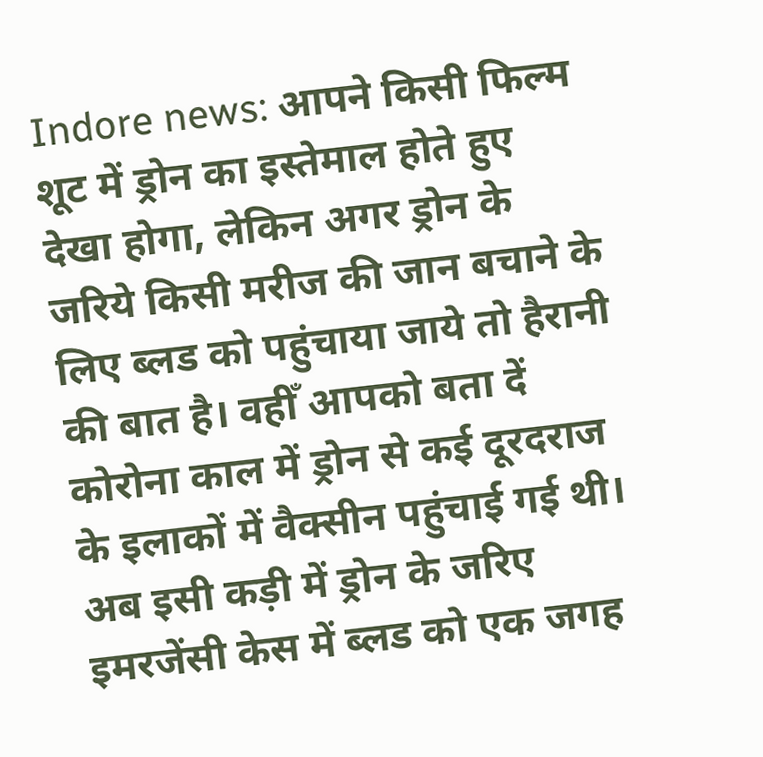Indore news: आपने किसी फिल्म शूट में ड्रोन का इस्तेमाल होते हुए देखा होगा, लेकिन अगर ड्रोन के जरिये किसी मरीज की जान बचाने के लिए ब्लड को पहुंचाया जाये तो हैरानी की बात है। वहीँ आपको बता दें कोरोना काल में ड्रोन से कई दूरदराज के इलाकों में वैक्सीन पहुंचाई गई थी। अब इसी कड़ी में ड्रोन के जरिए इमरजेंसी केस में ब्लड को एक जगह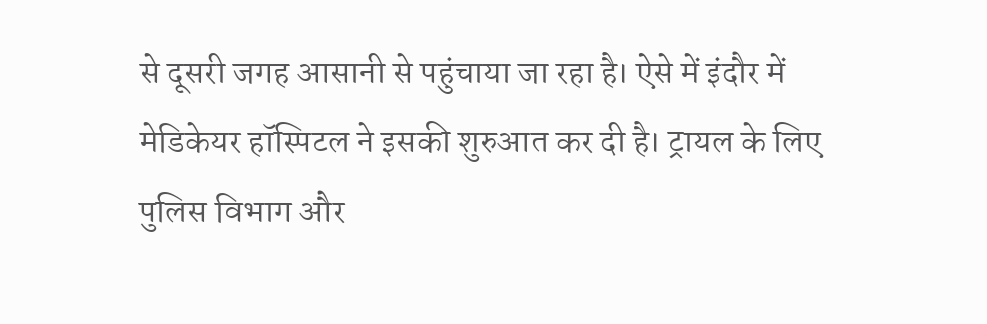से दूसरी जगह आसानी से पहुंचाया जा रहा है। ऐसे में इंदौर में मेडिकेयर हॉस्पिटल ने इसकी शुरुआत कर दी है। ट्रायल के लिए पुलिस विभाग और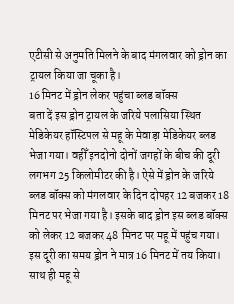एटीसी से अनुमति मिलने के बाद मंगलवार को ड्रोन का ट्रायल किया जा चूका है।
16 मिनट में ड्रोन लेकर पहुंचा ब्लड बॉक्स
बता दें इस ड्रोन ट्रायल के जरिये पलासिया स्थित मेडिकेयर हॉस्टिपल से महू के मेवाड़ा मेडिकेयर ब्लड भेजा गया। वहीँ इनदोनो दोनों जगहों के बीच की दूरी लगभग 25 किलोमीटर की है। ऐसे में ड्रोन के जरिये ब्लड बॉक्स को मंगलवार के दिन दोपहर 12 बजकर 18 मिनट पर भेजा गया है। इसके बाद ड्रोन इस ब्लड बॉक्स को लेकर 12 बजकर 48 मिनट पर महू में पहुंच गया। इस दूरी का समय ड्रोन ने मात्र 16 मिनट में तय किया। साथ ही महू से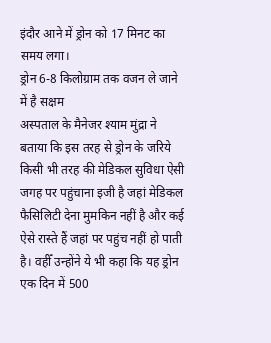इंदौर आने में ड्रोन को 17 मिनट का समय लगा।
ड्रोन 6-8 किलोग्राम तक वजन ले जाने में है सक्षम
अस्पताल के मैनेजर श्याम मुंद्रा ने बताया कि इस तरह से ड्रोन के जरिये किसी भी तरह की मेडिकल सुविधा ऐसी जगह पर पहुंचाना इजी है जहां मेडिकल फैसिलिटी देना मुमकिन नहीं है और कई ऐसे रास्ते हैं जहां पर पहुंच नहीं हो पाती है। वहीँ उन्होंने ये भी कहा कि यह ड्रोन एक दिन में 500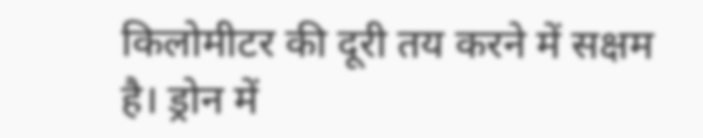किलोमीटर की दूरी तय करने में सक्षम है। ड्रोन में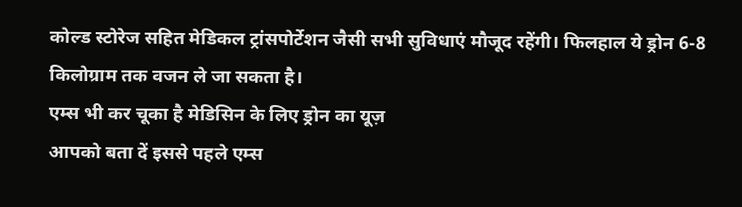कोल्ड स्टोरेज सहित मेडिकल ट्रांसपोर्टेशन जैसी सभी सुविधाएं मौजूद रहेंगी। फिलहाल ये ड्रोन 6-8 किलोग्राम तक वजन ले जा सकता है।
एम्स भी कर चूका है मेडिसिन के लिए ड्रोन का यूज़
आपको बता दें इससे पहले एम्स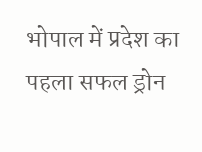भोपाल में प्रदेश का पहला सफल ड्रोन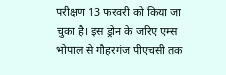परीक्षण 13 फरवरी को किया जा चुका है। इस ड्रोन के जरिए एम्स भोपाल से गौहरगंज पीएचसी तक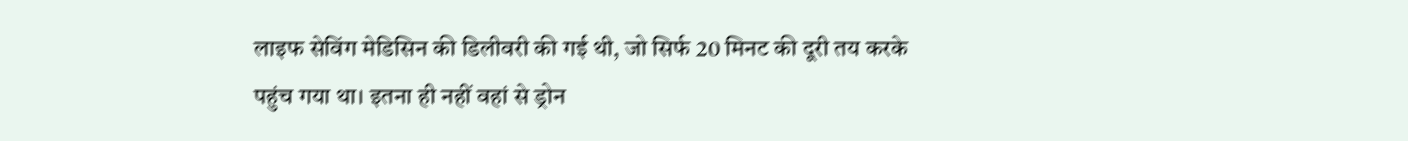लाइफ सेविंग मेडिसिन की डिलीवरी की गई थी, जो सिर्फ 20 मिनट की दूरी तय करके पहुंच गया था। इतना ही नहीं वहां से ड्रोन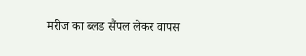मरीज का ब्लड सैंपल लेकर वापस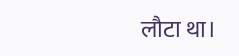लौटा था।